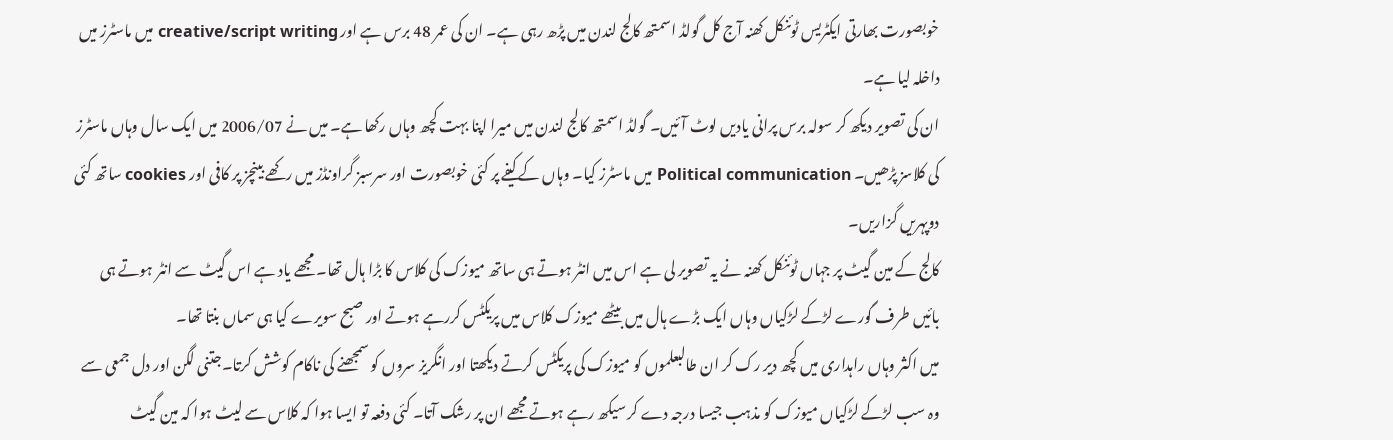خوبصورت بھارتی ایکٹریس ٹوئنکل کھنہ آج کل گولڈ اسمتھ کالج لندن میں پڑھ رہی ہے۔ ان کی عمر 48 برس ہے اور creative/script writing میں ماسٹرز میں داخلہ لیا ہے۔
ان کی تصویر دیکھ کر سولہ برس پرانی یادیں لوٹ آئیں۔ گولڈ اسمتھ کالج لندن میں میرا اپنا بہت کچھ وہاں رکھا ہے۔ میں نے 2006/07 میں ایک سال وہاں ماسٹرز کی کلاسز پڑھیں۔ Political communication میں ماسٹرز کیا۔ وہاں کے کیفے پر کئی خوبصورت اور سرسبز گراونڈز میں رکھے بینچز پر کافی اور cookies ساتھ کئی دوپہریں گزاریں۔
کالج کے مین گیٹ پر جہاں ٹوئنکل کھنہ نے یہ تصویر لی ہے اس میں انٹر ہوتے ہی ساتھ میوزک کی کلاس کا بڑا ہال تھا۔ مجھے یاد ہے اس گیٹ سے انٹر ہوتے ہی بائیں طرف گورے لڑکے لڑکیاں وہاں ایک بڑے ہال میں بیٹھے میوزک کلاس میں پریکٹس کررہے ہوتے اور صبح سویرے کیا ہی سماں بنتا تھا۔
میں اکثر وہاں راہداری میں کچھ دیر رک کر ان طالبعلموں کو میوزک کی پریکٹس کرتے دیکھتا اور انگریز سروں کو سمجھنے کی ناکام کوشش کرتا۔جتنی لگن اور دل جمعی سے وہ سب لڑکے لڑکیاں میوزک کو مذہب جیسا درجہ دے کر سیکھ رہے ہوتے مجھے ان پر رشک آتا۔ کئی دفعہ تو ایسا ہوا کہ کلاس سے لیٹ ہوا کہ مین گیٹ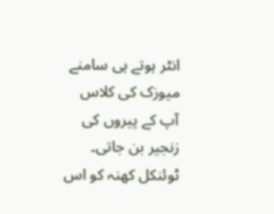انٹر ہوتے ہی سامنے میوزک کی کلاس آپ کے پیروں کی زنجیر بن جاتی۔
ٹوئنکل کھنہ کو اس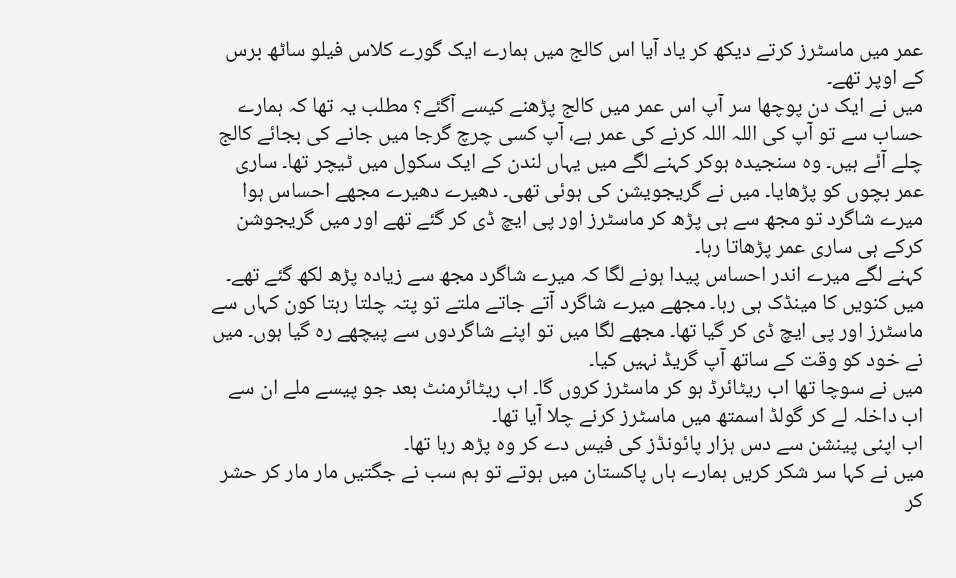عمر میں ماسٹرز کرتے دیکھ کر یاد آیا اس کالج میں ہمارے ایک گورے کلاس فیلو ساٹھ برس کے اوپر تھے۔
میں نے ایک دن پوچھا سر آپ اس عمر میں کالج پڑھنے کیسے آگئے؟ مطلب یہ تھا کہ ہمارے حساب سے تو آپ کی اللہ اللہ کرنے کی عمر ہے، آپ کسی چرچ گرجا میں جانے کی بجائے کالج چلے آئے ہیں۔ وہ سنجیدہ ہوکر کہنے لگے میں یہاں لندن کے ایک سکول میں ٹیچر تھا۔ ساری عمر بچوں کو پڑھایا۔ میں نے گریجویشن کی ہوئی تھی۔ دھیرے دھیرے مجھے احساس ہوا میرے شاگرد تو مجھ سے ہی پڑھ کر ماسٹرز اور پی ایچ ڈی کر گئے تھے اور میں گریجوشن کرکے ہی ساری عمر پڑھاتا رہا۔
کہنے لگے میرے اندر احساس پیدا ہونے لگا کہ میرے شاگرد مجھ سے زیادہ پڑھ لکھ گئے تھے۔ میں کنویں کا مینڈک ہی رہا۔ مجھے میرے شاگرد آتے جاتے ملتے تو پتہ چلتا رہتا کون کہاں سے ماسٹرز اور پی ایچ ڈی کر گیا تھا۔ مجھے لگا میں تو اپنے شاگردوں سے پیچھے رہ گیا ہوں۔ میں نے خود کو وقت کے ساتھ آپ گریڈ نہیں کیا۔
میں نے سوچا تھا اب ریٹائرڈ ہو کر ماسٹرز کروں گا۔ اب ریٹائرمنٹ بعد جو پیسے ملے ان سے اب داخلہ لے کر گولڈ اسمتھ میں ماسٹرز کرنے چلا آیا تھا۔
اب اپنی پینشن سے دس ہزار پائونڈز کی فیس دے کر وہ پڑھ رہا تھا۔
میں نے کہا سر شکر کریں ہمارے ہاں پاکستان میں ہوتے تو ہم سب نے جگتیں مار مار کر حشر کر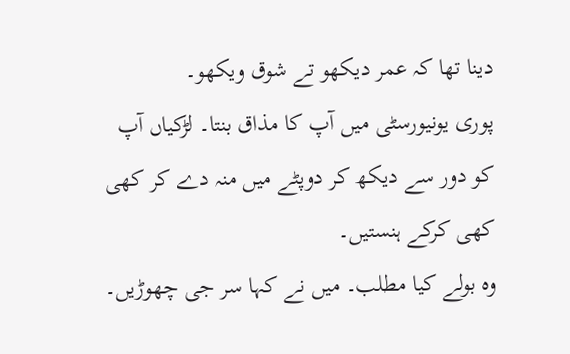دینا تھا کہ عمر دیکھو تے شوق ویکھو۔
پوری یونیورسٹی میں آپ کا مذاق بنتا۔ لڑکیاں آپ کو دور سے دیکھ کر دوپٹے میں منہ دے کر کھی کھی کرکے ہنستیں۔
وہ بولے کیا مطلب۔ میں نے کہا سر جی چھوڑیں۔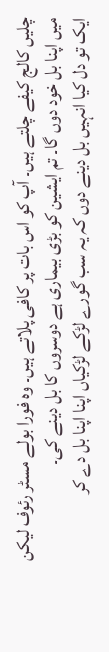چلیں کالج کیفے چلتے ہیں۔ آپ کو اس بات پر کافی پلاتے ہیں۔ وہ فورا بولے مسٹر رئوف لیکن میں اپنا بل خود دوں گا۔ تم ایشین کو بڑی بیماری ہے دوسروں کا بل دینے کی۔
ایک تو دل کیا انہیں بل دینے دوں کہ یہ سب گورے لڑکے لڑکیاں اپنا اپنا بل دے کر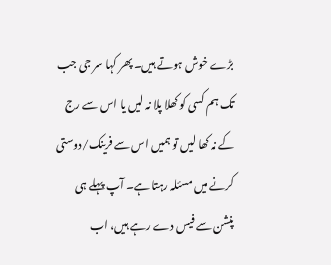بڑے خوش ہوتے ہیں۔ پھر کہا سر جی جب تک ہم کسی کو کھلا پلا نہ لیں یا اس سے رج کے نہ کھا لیں تو ہمیں اس سے فرینک/دوستی کرنے میں مسئلہ رہتا ہے۔ آپ پہلے ہی پنشن سے فیس دے رہے ہیں، اب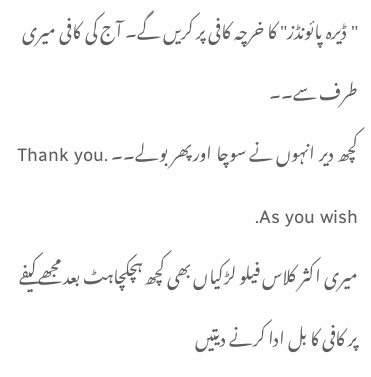"ڈیرہ پائونڈز" کا خرچہ کافی پر کریں گے۔ آج کی کافی میری طرف سے۔۔
کچھ دیر انہوں نے سوچا اور پھر بولے۔۔ Thank you. As you wish.
میری اکثر کلاس فیلو لڑکیاں بھی کچھ ہچکچاہٹ بعد مجھے کیفے پر کافی کا بل ادا کرنے دیتیں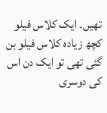تھیں۔ ایک کلاس فیلو کچھ زیادہ کلاس فیلو بن گئی تھی تو ایک دن اس کی دوسری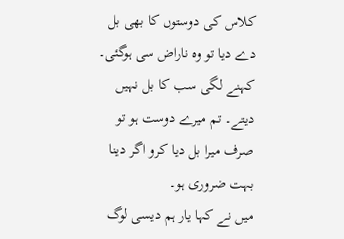کلاس کی دوستوں کا بھی بل دے دیا تو وہ ناراض سی ہوگئی۔
کہنے لگی سب کا بل نہیں دیتے۔ تم میرے دوست ہو تو صرف میرا بل دیا کرو اگر دینا بہت ضروری ہو۔
میں نے کہا یار ہم دیسی لوگ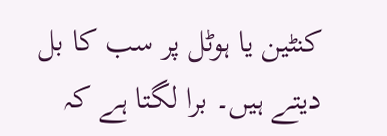کنٹین یا ہوٹل پر سب کا بل دیتے ہیں۔ برا لگتا ہے کہ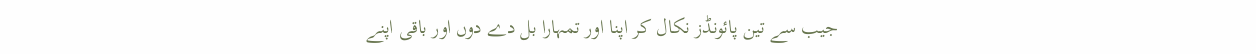جیب سے تین پائونڈز نکال کر اپنا اور تمہارا بل دے دوں اور باقی اپنے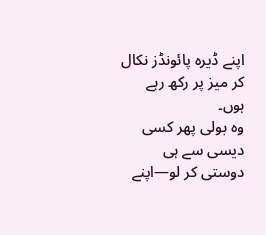اپنے ڈیرہ پائونڈز نکال کر میز پر رکھ رہے ہوں۔
وہ بولی پھر کسی دیسی سے ہی دوستی کر لو—اپنے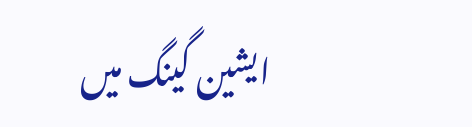ایشین گینگ میں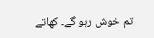تم خوش رہو گے۔ کھاتے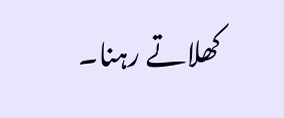کھلاتے رہنا۔